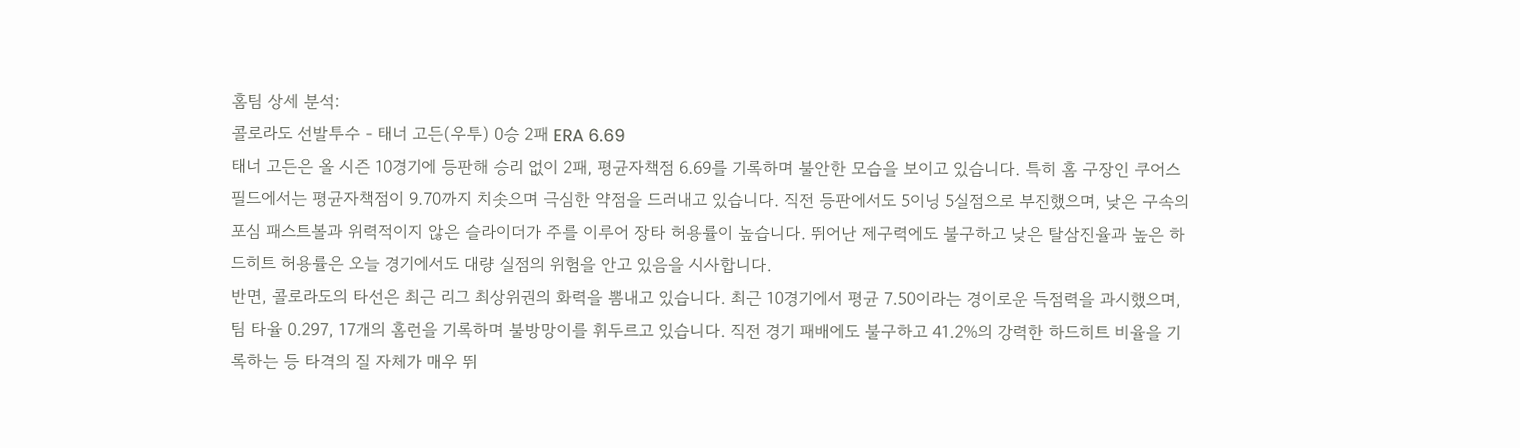홈팀 상세 분석:
콜로라도 선발투수 - 태너 고든(우투) 0승 2패 ERA 6.69
태너 고든은 올 시즌 10경기에 등판해 승리 없이 2패, 평균자책점 6.69를 기록하며 불안한 모습을 보이고 있습니다. 특히 홈 구장인 쿠어스 필드에서는 평균자책점이 9.70까지 치솟으며 극심한 약점을 드러내고 있습니다. 직전 등판에서도 5이닝 5실점으로 부진했으며, 낮은 구속의 포심 패스트볼과 위력적이지 않은 슬라이더가 주를 이루어 장타 허용률이 높습니다. 뛰어난 제구력에도 불구하고 낮은 탈삼진율과 높은 하드히트 허용률은 오늘 경기에서도 대량 실점의 위험을 안고 있음을 시사합니다.
반면, 콜로라도의 타선은 최근 리그 최상위권의 화력을 뽐내고 있습니다. 최근 10경기에서 평균 7.50이라는 경이로운 득점력을 과시했으며, 팀 타율 0.297, 17개의 홈런을 기록하며 불방망이를 휘두르고 있습니다. 직전 경기 패배에도 불구하고 41.2%의 강력한 하드히트 비율을 기록하는 등 타격의 질 자체가 매우 뛰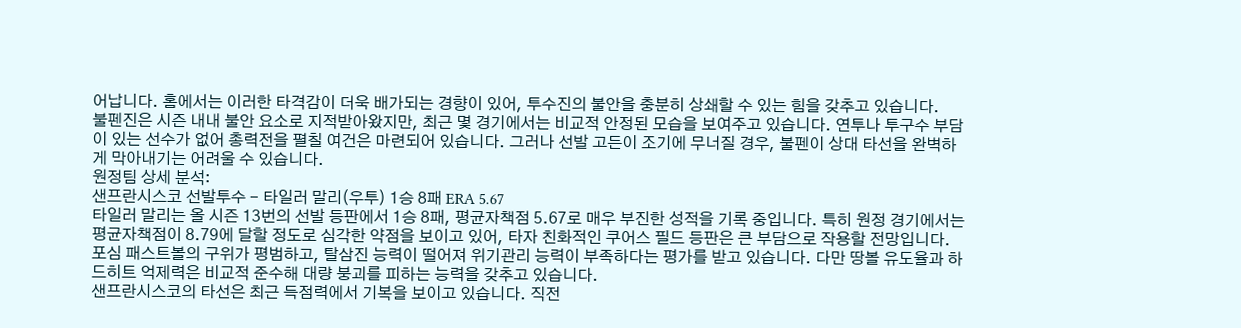어납니다. 홈에서는 이러한 타격감이 더욱 배가되는 경향이 있어, 투수진의 불안을 충분히 상쇄할 수 있는 힘을 갖추고 있습니다.
불펜진은 시즌 내내 불안 요소로 지적받아왔지만, 최근 몇 경기에서는 비교적 안정된 모습을 보여주고 있습니다. 연투나 투구수 부담이 있는 선수가 없어 총력전을 펼칠 여건은 마련되어 있습니다. 그러나 선발 고든이 조기에 무너질 경우, 불펜이 상대 타선을 완벽하게 막아내기는 어려울 수 있습니다.
원정팀 상세 분석:
샌프란시스코 선발투수 - 타일러 말리(우투) 1승 8패 ERA 5.67
타일러 말리는 올 시즌 13번의 선발 등판에서 1승 8패, 평균자책점 5.67로 매우 부진한 성적을 기록 중입니다. 특히 원정 경기에서는 평균자책점이 8.79에 달할 정도로 심각한 약점을 보이고 있어, 타자 친화적인 쿠어스 필드 등판은 큰 부담으로 작용할 전망입니다. 포심 패스트볼의 구위가 평범하고, 탈삼진 능력이 떨어져 위기관리 능력이 부족하다는 평가를 받고 있습니다. 다만 땅볼 유도율과 하드히트 억제력은 비교적 준수해 대량 붕괴를 피하는 능력을 갖추고 있습니다.
샌프란시스코의 타선은 최근 득점력에서 기복을 보이고 있습니다. 직전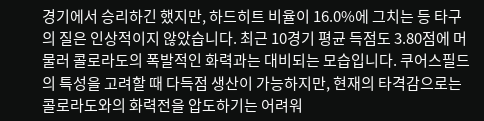경기에서 승리하긴 했지만, 하드히트 비율이 16.0%에 그치는 등 타구의 질은 인상적이지 않았습니다. 최근 10경기 평균 득점도 3.80점에 머물러 콜로라도의 폭발적인 화력과는 대비되는 모습입니다. 쿠어스필드의 특성을 고려할 때 다득점 생산이 가능하지만, 현재의 타격감으로는 콜로라도와의 화력전을 압도하기는 어려워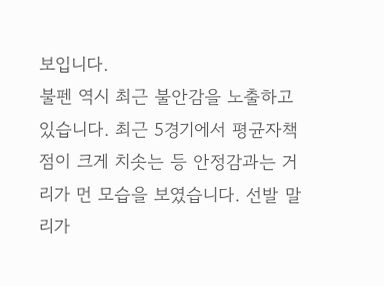보입니다.
불펜 역시 최근 불안감을 노출하고 있습니다. 최근 5경기에서 평균자책점이 크게 치솟는 등 안정감과는 거리가 먼 모습을 보였습니다. 선발 말리가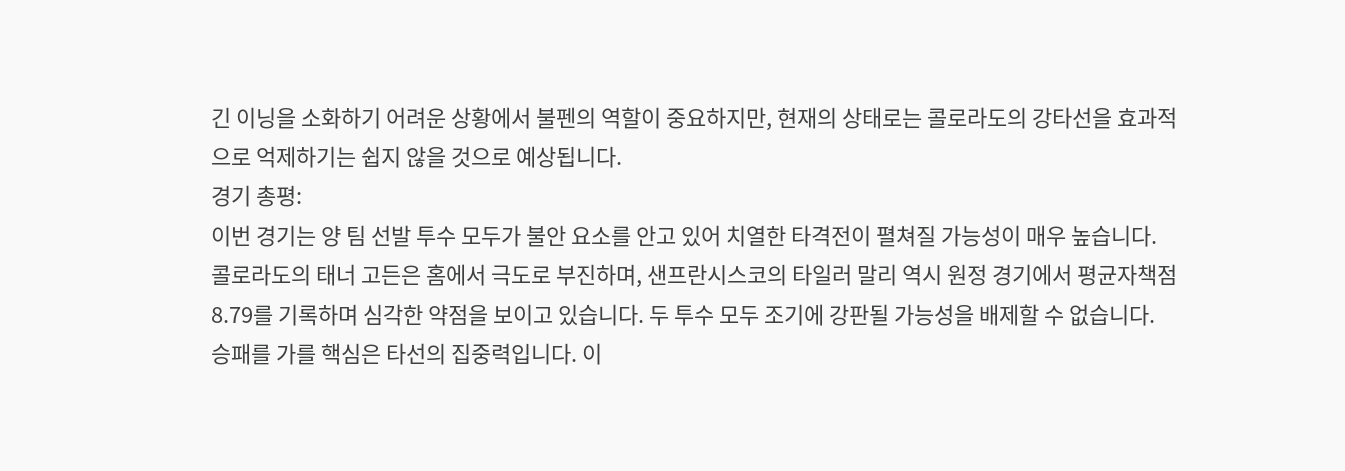긴 이닝을 소화하기 어려운 상황에서 불펜의 역할이 중요하지만, 현재의 상태로는 콜로라도의 강타선을 효과적으로 억제하기는 쉽지 않을 것으로 예상됩니다.
경기 총평:
이번 경기는 양 팀 선발 투수 모두가 불안 요소를 안고 있어 치열한 타격전이 펼쳐질 가능성이 매우 높습니다. 콜로라도의 태너 고든은 홈에서 극도로 부진하며, 샌프란시스코의 타일러 말리 역시 원정 경기에서 평균자책점 8.79를 기록하며 심각한 약점을 보이고 있습니다. 두 투수 모두 조기에 강판될 가능성을 배제할 수 없습니다.
승패를 가를 핵심은 타선의 집중력입니다. 이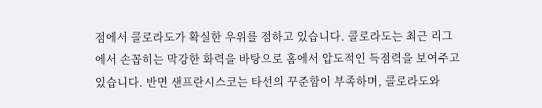점에서 콜로라도가 확실한 우위를 점하고 있습니다. 콜로라도는 최근 리그에서 손꼽히는 막강한 화력을 바탕으로 홈에서 압도적인 득점력을 보여주고 있습니다. 반면 샌프란시스코는 타선의 꾸준함이 부족하며, 콜로라도와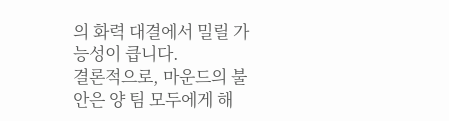의 화력 대결에서 밀릴 가능성이 큽니다.
결론적으로, 마운드의 불안은 양 팀 모두에게 해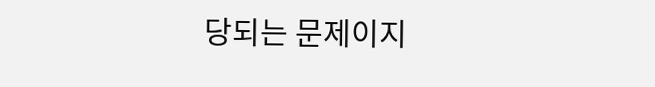당되는 문제이지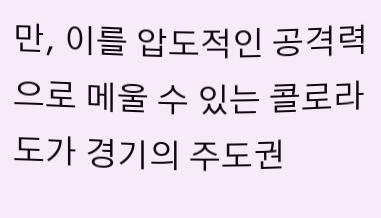만, 이를 압도적인 공격력으로 메울 수 있는 콜로라도가 경기의 주도권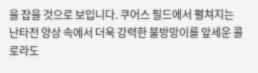을 잡을 것으로 보입니다. 쿠어스 필드에서 펼쳐지는 난타전 양상 속에서 더욱 강력한 불방망이를 앞세운 콜로라도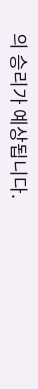의 승리가 예상됩니다.